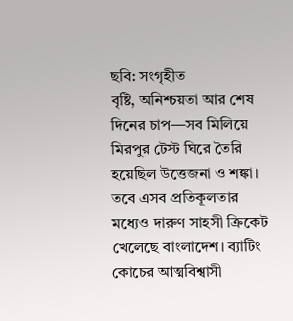ছবি: সংগৃহীত
বৃষ্টি, অনিশ্চয়তা আর শেষ দিনের চাপ—সব মিলিয়ে মিরপুর টেস্ট ঘিরে তৈরি হয়েছিল উত্তেজনা ও শঙ্কা। তবে এসব প্রতিকূলতার মধ্যেও দারুণ সাহসী ক্রিকেট খেলেছে বাংলাদেশ। ব্যাটিং কোচের আত্মবিশ্বাসী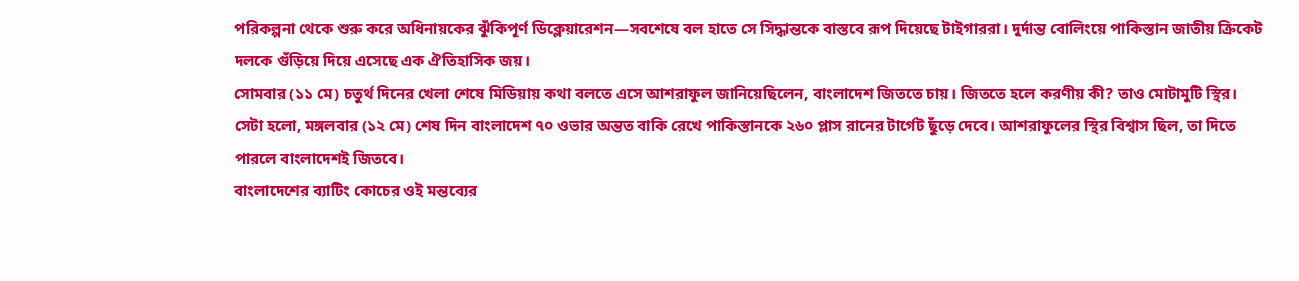পরিকল্পনা থেকে শুরু করে অধিনায়কের ঝুঁকিপূর্ণ ডিক্লেয়ারেশন—সবশেষে বল হাতে সে সিদ্ধান্তকে বাস্তবে রূপ দিয়েছে টাইগাররা। দুর্দান্ত বোলিংয়ে পাকিস্তান জাতীয় ক্রিকেট দলকে গুঁড়িয়ে দিয়ে এসেছে এক ঐতিহাসিক জয়।
সোমবার (১১ মে) চতুর্থ দিনের খেলা শেষে মিডিয়ায় কথা বলতে এসে আশরাফুল জানিয়েছিলেন, বাংলাদেশ জিততে চায়। জিততে হলে করণীয় কী? তাও মোটামুটি স্থির। সেটা হলো, মঙ্গলবার (১২ মে) শেষ দিন বাংলাদেশ ৭০ ওভার অন্তত বাকি রেখে পাকিস্তানকে ২৬০ প্লাস রানের টার্গেট ছুঁড়ে দেবে। আশরাফুলের স্থির বিশ্বাস ছিল, তা দিতে পারলে বাংলাদেশই জিতবে।
বাংলাদেশের ব্যাটিং কোচের ওই মন্তব্যের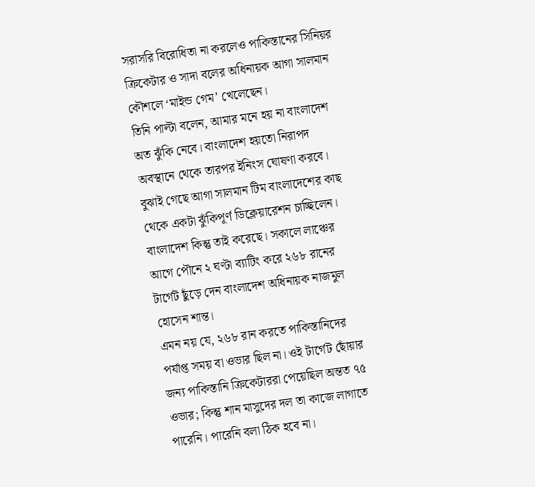সরাসরি বিরোধিতা না করলেও পাকিস্তানের সিনিয়র ক্রিকেটার ও সাদা বলের অধিনায়ক আগা সালমান কৌশলে ‘মাইন্ড গেম’ খেলেছেন।
তিনি পাল্টা বলেন, আমার মনে হয় না বাংলাদেশ অত ঝুঁকি নেবে। বাংলাদেশ হয়তো নিরাপদ অবস্থানে থেকে তারপর ইনিংস ঘোষণা করবে।
বুঝাই গেছে আগা সালমান টিম বাংলাদেশের কাছ থেকে একটা ঝুঁকিপূর্ণ ডিক্লেয়ারেশন চাচ্ছিলেন। বাংলাদেশ কিন্তু তাই করেছে। সকালে লাঞ্চের আগে পৌনে ২ ঘণ্টা ব্যাটিং করে ২৬৮ রানের টার্গেট ছুঁড়ে দেন বাংলাদেশ অধিনায়ক নাজমুল হোসেন শান্ত।
এমন নয় যে, ২৬৮ রান করতে পাকিস্তানিদের পর্যাপ্ত সময় বা ওভার ছিল না। ওই টার্গেট ছোঁয়ার জন্য পাকিস্তানি ক্রিকেটাররা পেয়েছিল অন্তত ৭৫ ওভার; কিন্তু শান মাসুদের দল তা কাজে লাগাতে পারেনি। পারেনি বলা ঠিক হবে না।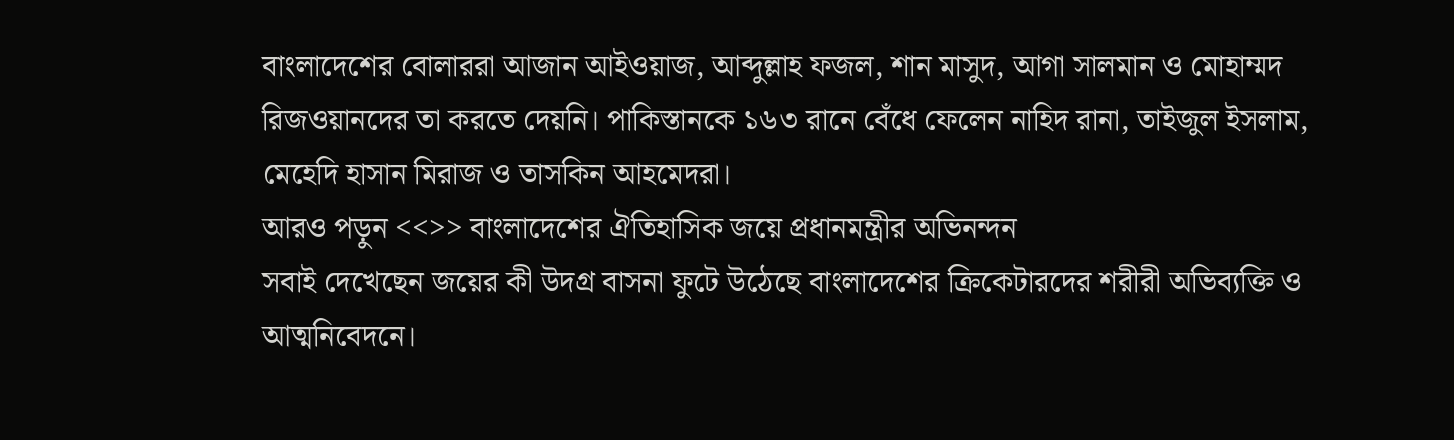বাংলাদেশের বোলাররা আজান আইওয়াজ, আব্দুল্লাহ ফজল, শান মাসুদ, আগা সালমান ও মোহাম্মদ রিজওয়ানদের তা করতে দেয়নি। পাকিস্তানকে ১৬৩ রানে বেঁধে ফেলেন নাহিদ রানা, তাইজুল ইসলাম, মেহেদি হাসান মিরাজ ও তাসকিন আহমেদরা।
আরও পড়ুন <<>> বাংলাদেশের ঐতিহাসিক জয়ে প্রধানমন্ত্রীর অভিনন্দন
সবাই দেখেছেন জয়ের কী উদগ্র বাসনা ফুটে উঠেছে বাংলাদেশের ক্রিকেটারদের শরীরী অভিব্যক্তি ও আত্মনিবেদনে।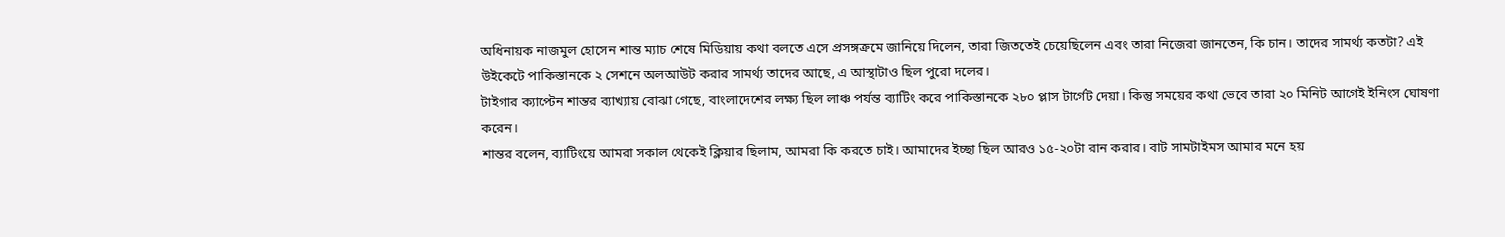অধিনায়ক নাজমুল হোসেন শান্ত ম্যাচ শেষে মিডিয়ায় কথা বলতে এসে প্রসঙ্গক্রমে জানিয়ে দিলেন, তারা জিততেই চেয়েছিলেন এবং তারা নিজেরা জানতেন, কি চান। তাদের সামর্থ্য কতটা? এই উইকেটে পাকিস্তানকে ২ সেশনে অলআউট করার সামর্থ্য তাদের আছে, এ আস্থাটাও ছিল পুরো দলের।
টাইগার ক্যাপ্টেন শান্তর ব্যাখ্যায় বোঝা গেছে, বাংলাদেশের লক্ষ্য ছিল লাঞ্চ পর্যন্ত ব্যাটিং করে পাকিস্তানকে ২৮০ প্লাস টার্গেট দেয়া। কিন্তু সময়ের কথা ভেবে তারা ২০ মিনিট আগেই ইনিংস ঘোষণা করেন।
শান্তর বলেন, ব্যাটিংয়ে আমরা সকাল থেকেই ক্লিয়ার ছিলাম, আমরা কি করতে চাই। আমাদের ইচ্ছা ছিল আরও ১৫-২০টা রান করার। বাট সামটাইমস আমার মনে হয়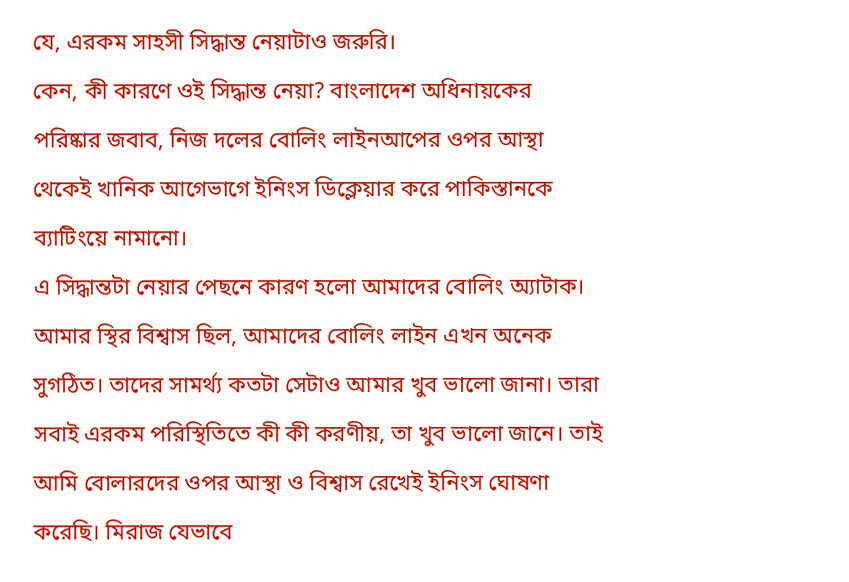যে, এরকম সাহসী সিদ্ধান্ত নেয়াটাও জরুরি।
কেন, কী কারণে ওই সিদ্ধান্ত নেয়া? বাংলাদেশ অধিনায়কের পরিষ্কার জবাব, নিজ দলের বোলিং লাইনআপের ওপর আস্থা থেকেই খানিক আগেভাগে ইনিংস ডিক্লেয়ার করে পাকিস্তানকে ব্যাটিংয়ে নামানো।
এ সিদ্ধান্তটা নেয়ার পেছনে কারণ হলো আমাদের বোলিং অ্যাটাক। আমার স্থির বিশ্বাস ছিল, আমাদের বোলিং লাইন এখন অনেক সুগঠিত। তাদের সামর্থ্য কতটা সেটাও আমার খুব ভালো জানা। তারা সবাই এরকম পরিস্থিতিতে কী কী করণীয়, তা খুব ভালো জানে। তাই আমি বোলারদের ওপর আস্থা ও বিশ্বাস রেখেই ইনিংস ঘোষণা করেছি। মিরাজ যেভাবে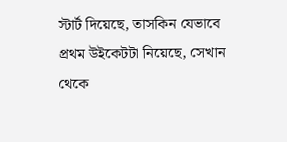স্টার্ট দিয়েছে, তাসকিন যেভাবে প্রথম উইকেটটা নিয়েছে, সেখান থেকে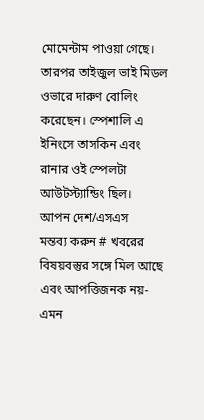মোমেন্টাম পাওয়া গেছে। তারপর তাইজুল ভাই মিডল ওভারে দারুণ বোলিং করেছেন। স্পেশালি এ ইনিংসে তাসকিন এবং রানার ওই স্পেলটা আউটস্ট্যান্ডিং ছিল।
আপন দেশ/এসএস
মন্তব্য করুন # খবরের বিষয়বস্তুর সঙ্গে মিল আছে এবং আপত্তিজনক নয়- এমন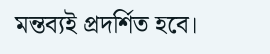মন্তব্যই প্রদর্শিত হবে।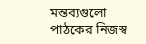মন্তব্যগুলো পাঠকের নিজস্ব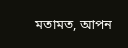মতামত, আপন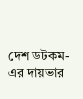দেশ ডটকম- এর দায়ভার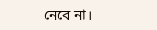নেবে না।